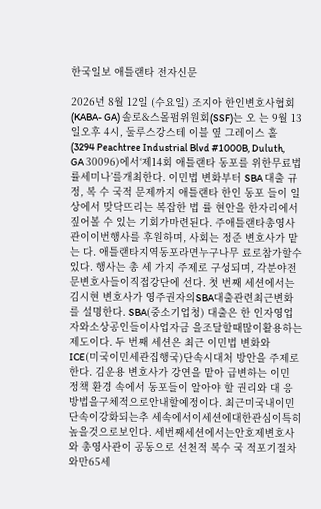한국일보 애틀랜타 전자신문

2026년 8월 12일 (수요일) 조지아 한인변호사협회(KABA- GA) 솔로&스몰펌위원회(SSF)는 오 는 9월 13일오후 4시, 둘루스강스테 이블 옆 그레이스 홀(3294 Peachtree Industrial Blvd #1000B, Duluth, GA 30096)에서‘제14회 애틀랜타 동포를 위한무료법률세미나’를개최한다. 이민법 변화부터 SBA 대출 규정, 복 수 국적 문제까지 애틀랜타 한인 동포 들이 일상에서 맞닥뜨리는 복잡한 법 률 현안을 한자리에서 짚어볼 수 있는 기회가마련된다. 주애틀랜타총영사관이이번행사를 후원하며, 사회는 정준 변호사가 맡는 다. 애틀랜타지역동포라면누구나무 료로참가할수있다. 행사는 총 세 가지 주제로 구성되며, 각분야전문변호사들이직접강단에 선다. 첫 번째 세션에서는 김시현 변호사가 영주권자의SBA대출관련최근변화를 설명한다. SBA(중소기업청) 대출은 한 인자영업자와소상공인들이사업자금 을조달할때많이활용하는제도이다. 두 번째 세션은 최근 이민법 변화와 ICE(미국이민세관집행국)단속시대처 방안을 주제로 한다. 김운용 변호사가 강연을 맡아 급변하는 이민 정책 환경 속에서 동포들이 알아야 할 권리와 대 응방법을구체적으로안내할예정이다. 최근미국내이민단속이강화되는추 세속에서이세션에대한관심이특히 높을것으로보인다. 세번째세션에서는안호제변호사와 총영사관이 공동으로 선천적 복수 국 적포기절차와만65세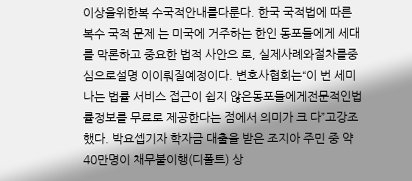이상을위한복 수국적안내를다룬다. 한국 국적법에 따른 복수 국적 문제 는 미국에 거주하는 한인 동포들에게 세대를 막론하고 중요한 법적 사안으 로, 실제사례와절차를중심으로설명 이이뤄질예정이다. 변호사협회는“이 번 세미나는 법률 서비스 접근이 쉽지 않은동포들에게전문적인법률정보를 무료로 제공한다는 점에서 의미가 크 다”고강조했다. 박요셉기자 학자금 대출을 받은 조지아 주민 중 약 40만명이 채무불이행(디폴트) 상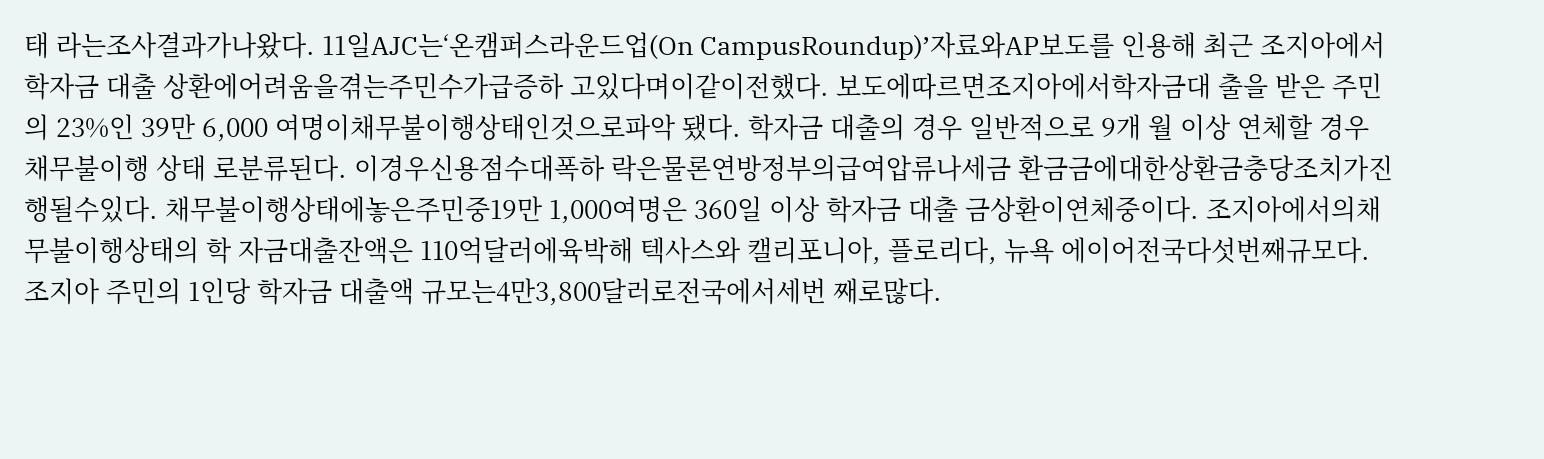태 라는조사결과가나왔다. 11일AJC는‘온캠퍼스라운드업(On CampusRoundup)’자료와AP보도를 인용해 최근 조지아에서 학자금 대출 상환에어려움을겪는주민수가급증하 고있다며이같이전했다. 보도에따르면조지아에서학자금대 출을 받은 주민의 23%인 39만 6,000 여명이채무불이행상태인것으로파악 됐다. 학자금 대출의 경우 일반적으로 9개 월 이상 연체할 경우 채무불이행 상태 로분류된다. 이경우신용점수대폭하 락은물론연방정부의급여압류나세금 환금금에대한상환금충당조치가진 행될수있다. 채무불이행상태에놓은주민중19만 1,000여명은 360일 이상 학자금 대출 금상환이연체중이다. 조지아에서의채무불이행상태의 학 자금대출잔액은 110억달러에육박해 텍사스와 캘리포니아, 플로리다, 뉴욕 에이어전국다섯번째규모다. 조지아 주민의 1인당 학자금 대출액 규모는4만3,800달러로전국에서세번 째로많다.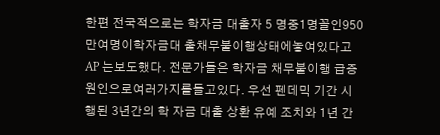한편 전국적으로는 학자금 대출자 5 명중1명꼴인950만여명이학자금대 출채무불이행상태에놓여있다고AP 는보도했다. 전문가들은 학자금 채무불이행 급증 원인으로여러가지를들고있다. 우선 펜데믹 기간 시행된 3년간의 학 자금 대출 상환 유예 조치와 1년 간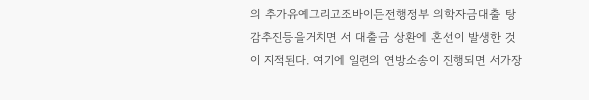의 추가유예그리고조바이든전행정부 의학자금대출 탕감추진등을거치면 서 대출금 상환에 혼선이 발생한 것이 지적된다. 여기에 일련의 연방소송이 진행되면 서가장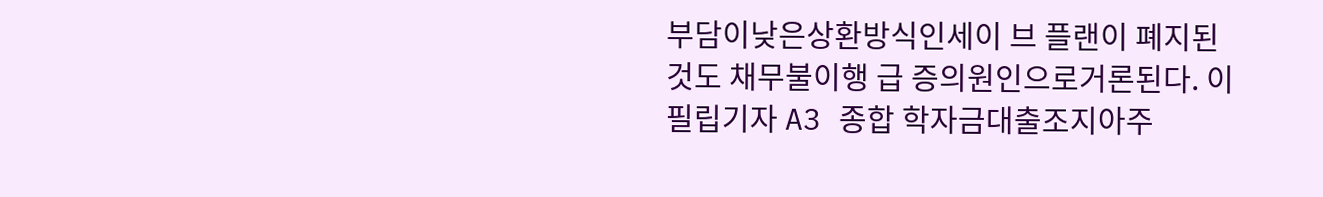부담이낮은상환방식인세이 브 플랜이 폐지된 것도 채무불이행 급 증의원인으로거론된다. 이필립기자 A3 종합 학자금대출조지아주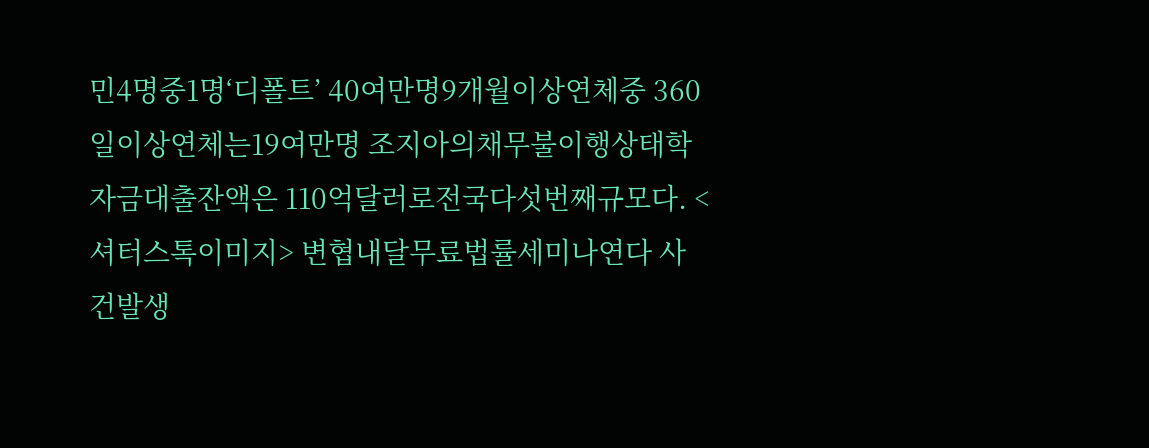민4명중1명‘디폴트’ 40여만명9개월이상연체중 360일이상연체는19여만명 조지아의채무불이행상태학자금대출잔액은 110억달러로전국다섯번째규모다. <셔터스톡이미지> 변협내달무료법률세미나연다 사건발생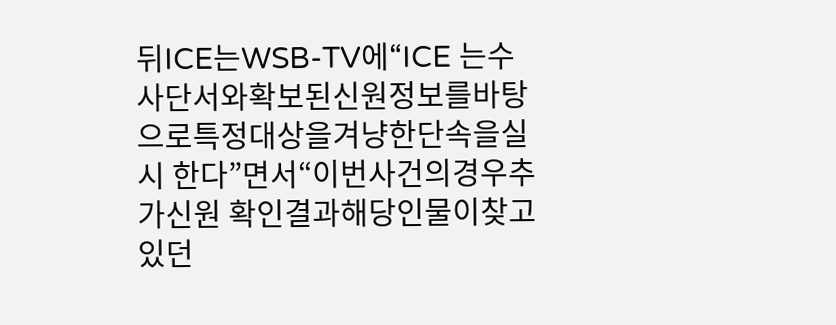뒤ICE는WSB-TV에“ICE 는수사단서와확보된신원정보를바탕 으로특정대상을겨냥한단속을실시 한다”면서“이번사건의경우추가신원 확인결과해당인물이찾고있던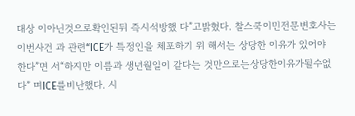대상 이아닌것으로확인된뒤 즉시석방했 다”고밝혔다. 찰스쿡이민전문변호사는이번사건 과 관련“ICE가 특정인을 체포하기 위 해서는 상당한 이유가 있어야 한다”면 서“하지만 이름과 생년월일이 같다는 것만으로는상당한이유가될수없다” 며ICE를비난했다. 시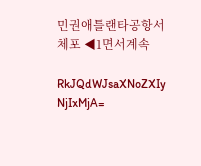민권애틀랜타공항서체포 ◀1면서계속

RkJQdWJsaXNoZXIy NjIxMjA=